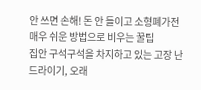안 쓰면 손해! 돈 안 들이고 소형폐가전 매우 쉬운 방법으로 비우는 꿀팁
집안 구석구석을 차지하고 있는 고장 난 드라이기, 오래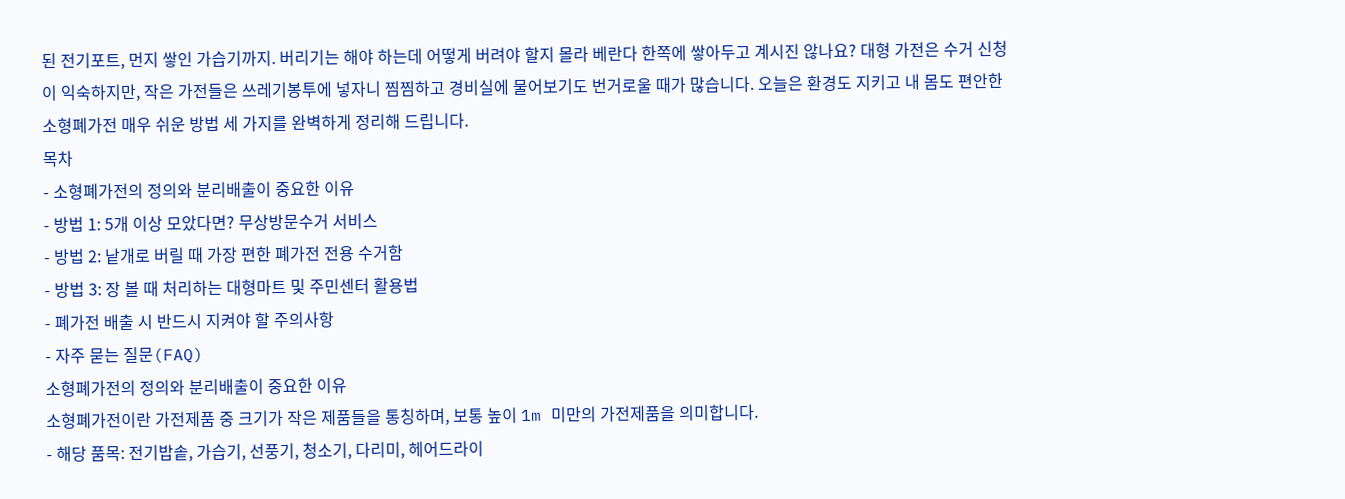된 전기포트, 먼지 쌓인 가습기까지. 버리기는 해야 하는데 어떻게 버려야 할지 몰라 베란다 한쪽에 쌓아두고 계시진 않나요? 대형 가전은 수거 신청이 익숙하지만, 작은 가전들은 쓰레기봉투에 넣자니 찜찜하고 경비실에 물어보기도 번거로울 때가 많습니다. 오늘은 환경도 지키고 내 몸도 편안한 소형폐가전 매우 쉬운 방법 세 가지를 완벽하게 정리해 드립니다.
목차
- 소형폐가전의 정의와 분리배출이 중요한 이유
- 방법 1: 5개 이상 모았다면? 무상방문수거 서비스
- 방법 2: 낱개로 버릴 때 가장 편한 폐가전 전용 수거함
- 방법 3: 장 볼 때 처리하는 대형마트 및 주민센터 활용법
- 폐가전 배출 시 반드시 지켜야 할 주의사항
- 자주 묻는 질문(FAQ)
소형폐가전의 정의와 분리배출이 중요한 이유
소형폐가전이란 가전제품 중 크기가 작은 제품들을 통칭하며, 보통 높이 1m 미만의 가전제품을 의미합니다.
- 해당 품목: 전기밥솥, 가습기, 선풍기, 청소기, 다리미, 헤어드라이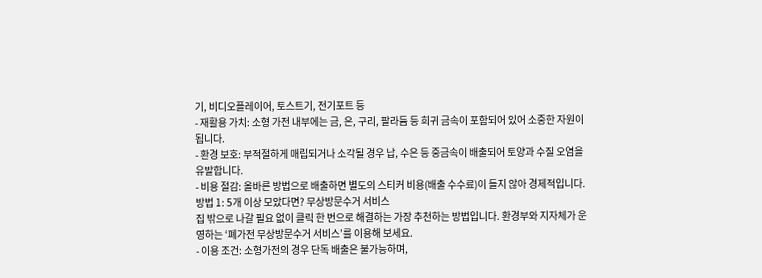기, 비디오플레이어, 토스트기, 전기포트 등
- 재활용 가치: 소형 가전 내부에는 금, 은, 구리, 팔라듐 등 희귀 금속이 포함되어 있어 소중한 자원이 됩니다.
- 환경 보호: 부적절하게 매립되거나 소각될 경우 납, 수은 등 중금속이 배출되어 토양과 수질 오염을 유발합니다.
- 비용 절감: 올바른 방법으로 배출하면 별도의 스티커 비용(배출 수수료)이 들지 않아 경제적입니다.
방법 1: 5개 이상 모았다면? 무상방문수거 서비스
집 밖으로 나갈 필요 없이 클릭 한 번으로 해결하는 가장 추천하는 방법입니다. 환경부와 지자체가 운영하는 ‘폐가전 무상방문수거 서비스’를 이용해 보세요.
- 이용 조건: 소형가전의 경우 단독 배출은 불가능하며,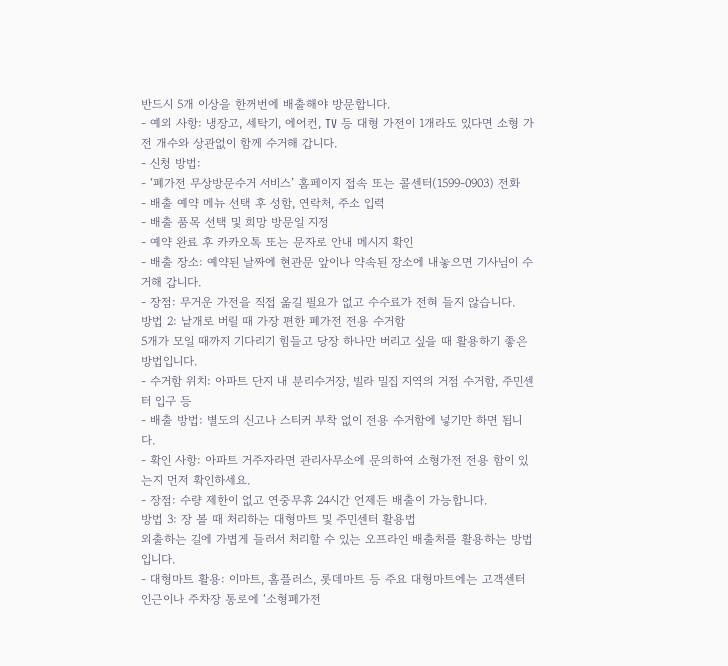반드시 5개 이상을 한꺼번에 배출해야 방문합니다.
- 예외 사항: 냉장고, 세탁기, 에어컨, TV 등 대형 가전이 1개라도 있다면 소형 가전 개수와 상관없이 함께 수거해 갑니다.
- 신청 방법:
- ‘폐가전 무상방문수거 서비스’ 홈페이지 접속 또는 콜센터(1599-0903) 전화
- 배출 예약 메뉴 선택 후 성함, 연락처, 주소 입력
- 배출 품목 선택 및 희망 방문일 지정
- 예약 완료 후 카카오톡 또는 문자로 안내 메시지 확인
- 배출 장소: 예약된 날짜에 현관문 앞이나 약속된 장소에 내놓으면 기사님이 수거해 갑니다.
- 장점: 무거운 가전을 직접 옮길 필요가 없고 수수료가 전혀 들지 않습니다.
방법 2: 낱개로 버릴 때 가장 편한 폐가전 전용 수거함
5개가 모일 때까지 기다리기 힘들고 당장 하나만 버리고 싶을 때 활용하기 좋은 방법입니다.
- 수거함 위치: 아파트 단지 내 분리수거장, 빌라 밀집 지역의 거점 수거함, 주민센터 입구 등
- 배출 방법: 별도의 신고나 스티커 부착 없이 전용 수거함에 넣기만 하면 됩니다.
- 확인 사항: 아파트 거주자라면 관리사무소에 문의하여 소형가전 전용 함이 있는지 먼저 확인하세요.
- 장점: 수량 제한이 없고 연중무휴 24시간 언제든 배출이 가능합니다.
방법 3: 장 볼 때 처리하는 대형마트 및 주민센터 활용법
외출하는 길에 가볍게 들러서 처리할 수 있는 오프라인 배출처를 활용하는 방법입니다.
- 대형마트 활용: 이마트, 홈플러스, 롯데마트 등 주요 대형마트에는 고객센터 인근이나 주차장 통로에 ‘소형폐가전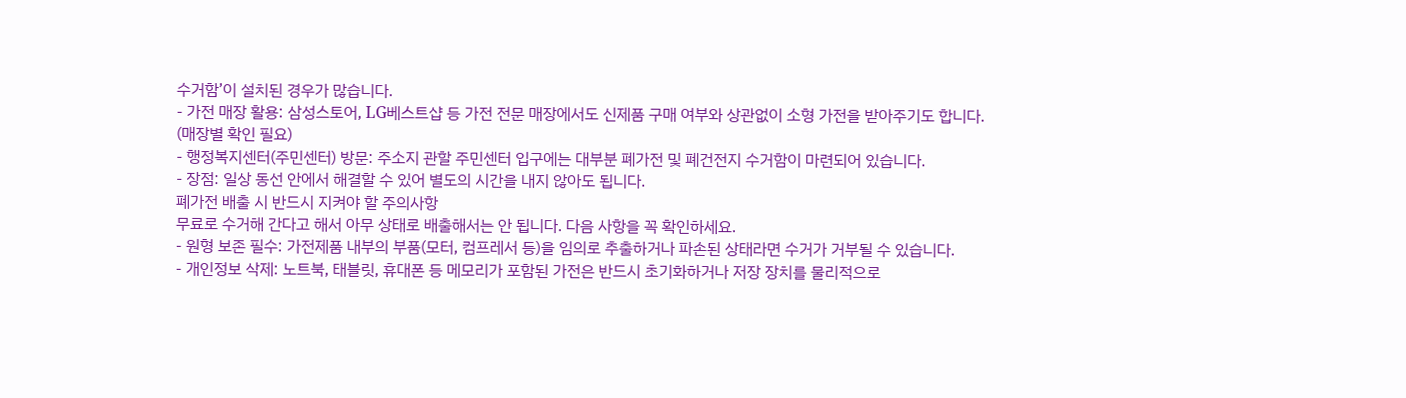수거함’이 설치된 경우가 많습니다.
- 가전 매장 활용: 삼성스토어, LG베스트샵 등 가전 전문 매장에서도 신제품 구매 여부와 상관없이 소형 가전을 받아주기도 합니다. (매장별 확인 필요)
- 행정복지센터(주민센터) 방문: 주소지 관할 주민센터 입구에는 대부분 폐가전 및 폐건전지 수거함이 마련되어 있습니다.
- 장점: 일상 동선 안에서 해결할 수 있어 별도의 시간을 내지 않아도 됩니다.
폐가전 배출 시 반드시 지켜야 할 주의사항
무료로 수거해 간다고 해서 아무 상태로 배출해서는 안 됩니다. 다음 사항을 꼭 확인하세요.
- 원형 보존 필수: 가전제품 내부의 부품(모터, 컴프레서 등)을 임의로 추출하거나 파손된 상태라면 수거가 거부될 수 있습니다.
- 개인정보 삭제: 노트북, 태블릿, 휴대폰 등 메모리가 포함된 가전은 반드시 초기화하거나 저장 장치를 물리적으로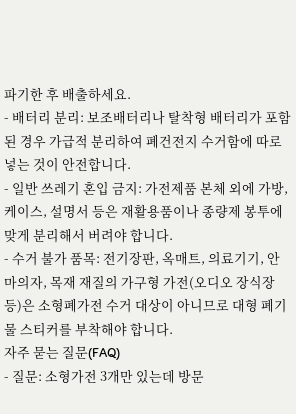파기한 후 배출하세요.
- 배터리 분리: 보조배터리나 탈착형 배터리가 포함된 경우 가급적 분리하여 폐건전지 수거함에 따로 넣는 것이 안전합니다.
- 일반 쓰레기 혼입 금지: 가전제품 본체 외에 가방, 케이스, 설명서 등은 재활용품이나 종량제 봉투에 맞게 분리해서 버려야 합니다.
- 수거 불가 품목: 전기장판, 옥매트, 의료기기, 안마의자, 목재 재질의 가구형 가전(오디오 장식장 등)은 소형폐가전 수거 대상이 아니므로 대형 폐기물 스티커를 부착해야 합니다.
자주 묻는 질문(FAQ)
- 질문: 소형가전 3개만 있는데 방문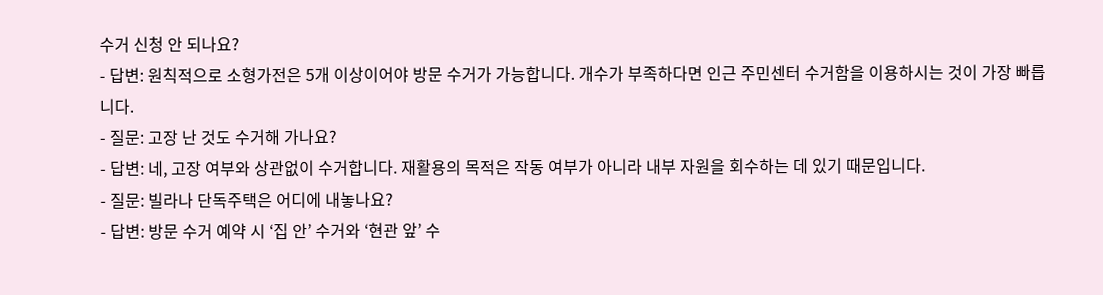수거 신청 안 되나요?
- 답변: 원칙적으로 소형가전은 5개 이상이어야 방문 수거가 가능합니다. 개수가 부족하다면 인근 주민센터 수거함을 이용하시는 것이 가장 빠릅니다.
- 질문: 고장 난 것도 수거해 가나요?
- 답변: 네, 고장 여부와 상관없이 수거합니다. 재활용의 목적은 작동 여부가 아니라 내부 자원을 회수하는 데 있기 때문입니다.
- 질문: 빌라나 단독주택은 어디에 내놓나요?
- 답변: 방문 수거 예약 시 ‘집 안’ 수거와 ‘현관 앞’ 수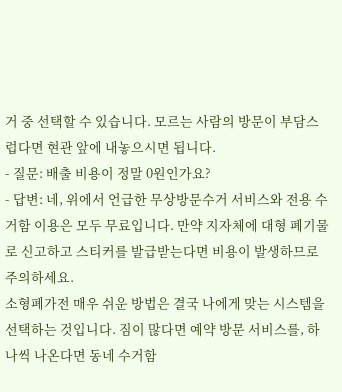거 중 선택할 수 있습니다. 모르는 사람의 방문이 부담스럽다면 현관 앞에 내놓으시면 됩니다.
- 질문: 배출 비용이 정말 0원인가요?
- 답변: 네, 위에서 언급한 무상방문수거 서비스와 전용 수거함 이용은 모두 무료입니다. 만약 지자체에 대형 폐기물로 신고하고 스티커를 발급받는다면 비용이 발생하므로 주의하세요.
소형폐가전 매우 쉬운 방법은 결국 나에게 맞는 시스템을 선택하는 것입니다. 짐이 많다면 예약 방문 서비스를, 하나씩 나온다면 동네 수거함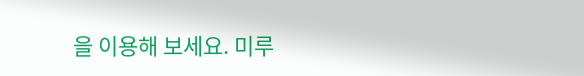을 이용해 보세요. 미루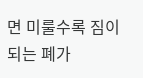면 미룰수록 짐이 되는 폐가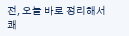전, 오늘 바로 정리해서 쾌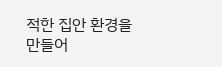적한 집안 환경을 만들어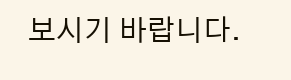보시기 바랍니다.